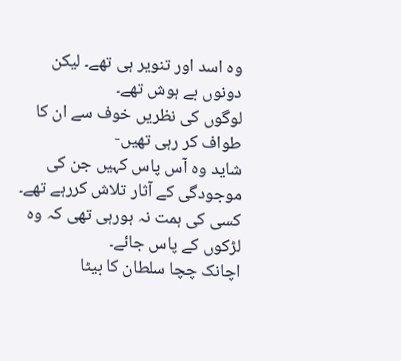وہ اسد اور تنویر ہی تھے۔ لیکن دونوں بے ہوش تھے۔
لوگوں کی نظریں خوف سے ان کا طواف کر رہی تھیں-
شاید وہ آس پاس کہیں جن کی موجودگی کے آثار تلاش کررہے تھے۔
کسی کی ہمت نہ ہورہی تھی کہ وہ لڑکوں کے پاس جائے۔
اچانک چچا سلطان کا بیٹا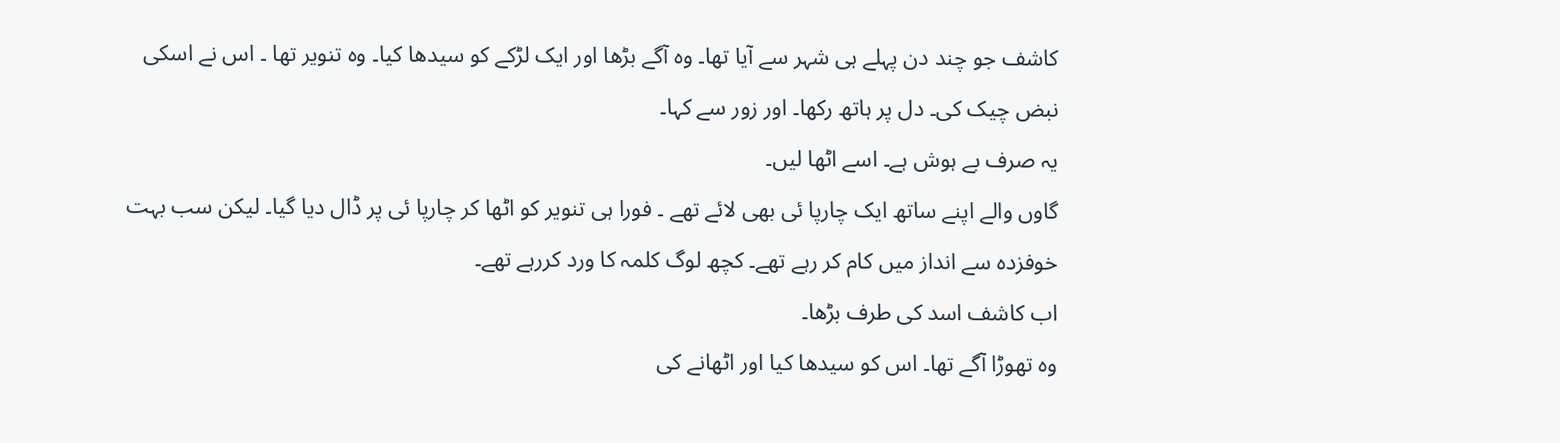کاشف جو چند دن پہلے ہی شہر سے آیا تھا۔ وہ آگے بڑھا اور ایک لڑکے کو سیدھا کیا۔ وہ تنویر تھا ۔ اس نے اسکی نبض چیک کی۔ دل پر ہاتھ رکھا۔ اور زور سے کہا۔
یہ صرف بے ہوش ہے۔ اسے اٹھا لیں۔
گاوں والے اپنے ساتھ ایک چارپا ئی بھی لائے تھے ۔ فورا ہی تنویر کو اٹھا کر چارپا ئی پر ڈال دیا گیا۔ لیکن سب بہت خوفزدہ سے انداز میں کام کر رہے تھے۔ کچھ لوگ کلمہ کا ورد کررہے تھے۔
اب کاشف اسد کی طرف بڑھا۔
وہ تھوڑا آگے تھا۔ اس کو سیدھا کیا اور اٹھانے کی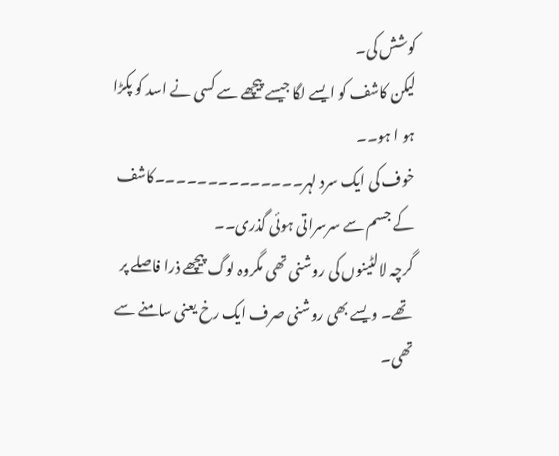کوشش کی۔
لیکن کاشف کو ایسے لگا جیسے پیچھے سے کسی نے اسد کو پکڑا ہو ا ہو۔۔
خوف کی ایک سرد لہر۔۔۔۔۔۔۔۔۔۔۔۔۔۔کاشف کے جسم سے سرسراتی ہوئی گذری۔۔
گرچہ لالٹینوں کی روشنی تھی مگروہ لوگ پیچھے ذرا فاصلے پر تھے۔ ویسے بھی روشنی صرف ایک رخ یعنی سامنے سے تھی۔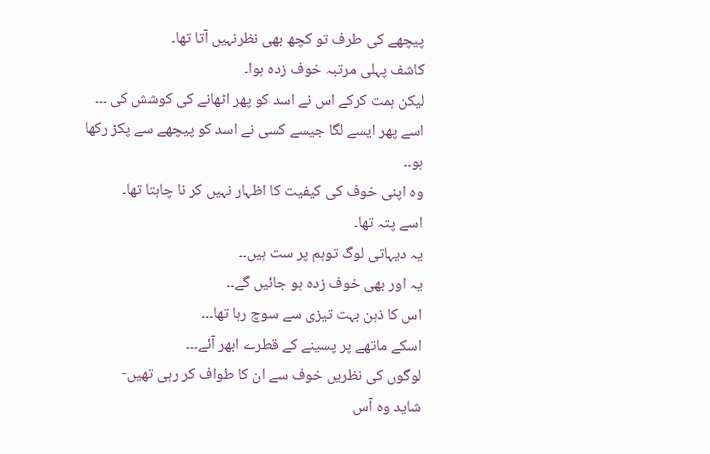پیچھے کی طرف تو کچھ بھی نظرنہیں آتا تھا۔
کاشف پہلی مرتبہ خوف زدہ ہوا۔
لیکن ہمت کرکے اس نے اسد کو پھر اٹھانے کی کوشش کی ۔۔۔
اسے پھر ایسے لگا جیسے کسی نے اسد کو پیچھے سے پکڑ رکھا ہو۔۔
وہ اپنی خوف کی کیفیت کا اظہار نہیں کر نا چاہتا تھا۔
اسے پتہ تھا۔
یہ دیہاتی لوگ توہم پر ست ہیں۔۔
یہ اور بھی خوف زدہ ہو جائیں گے۔۔
اس کا ذہن بہت تیزی سے سوچ رہا تھا۔۔۔
اسکے ماتھے پر پسینے کے قطرے ابھر آئے۔۔۔
لوگوں کی نظریں خوف سے ان کا طواف کر رہی تھیں-
شاید وہ آس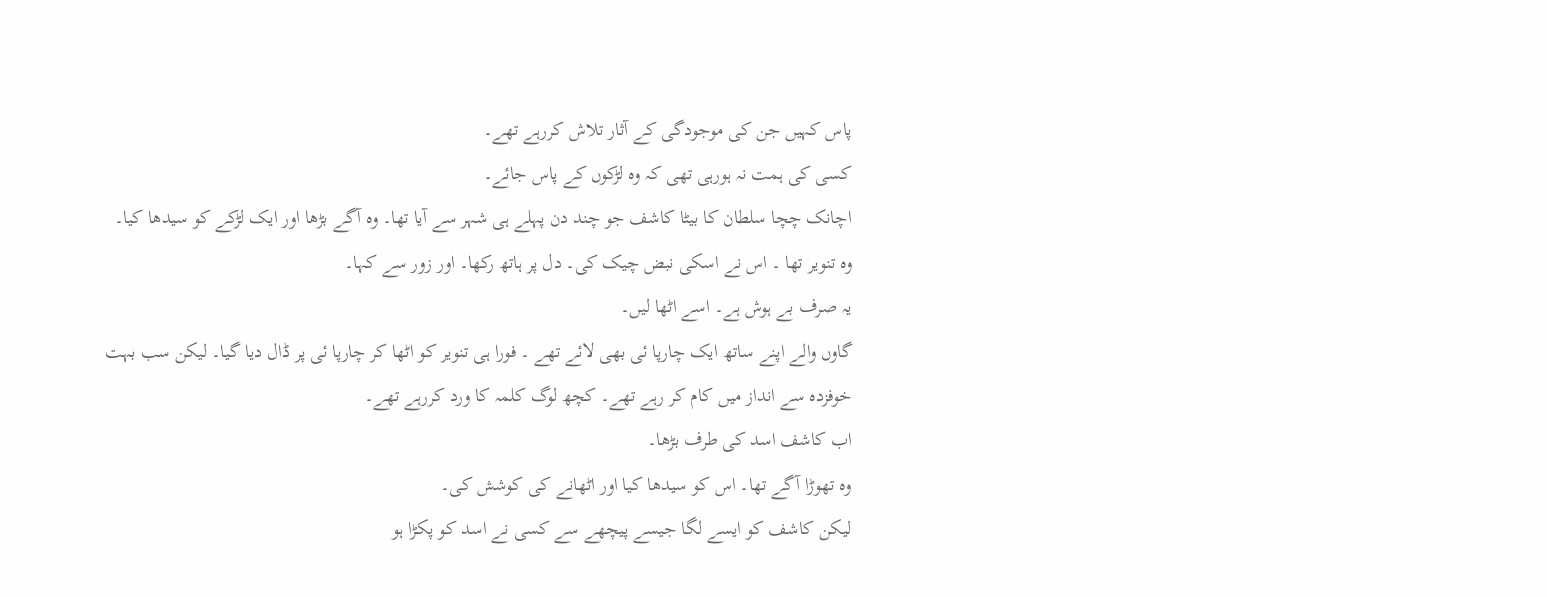پاس کہیں جن کی موجودگی کے آثار تلاش کررہے تھے۔
کسی کی ہمت نہ ہورہی تھی کہ وہ لڑکوں کے پاس جائے۔
اچانک چچا سلطان کا بیٹا کاشف جو چند دن پہلے ہی شہر سے آیا تھا۔ وہ آگے بڑھا اور ایک لڑکے کو سیدھا کیا۔ وہ تنویر تھا ۔ اس نے اسکی نبض چیک کی۔ دل پر ہاتھ رکھا۔ اور زور سے کہا۔
یہ صرف بے ہوش ہے۔ اسے اٹھا لیں۔
گاوں والے اپنے ساتھ ایک چارپا ئی بھی لائے تھے ۔ فورا ہی تنویر کو اٹھا کر چارپا ئی پر ڈال دیا گیا۔ لیکن سب بہت خوفزدہ سے انداز میں کام کر رہے تھے۔ کچھ لوگ کلمہ کا ورد کررہے تھے۔
اب کاشف اسد کی طرف بڑھا۔
وہ تھوڑا آگے تھا۔ اس کو سیدھا کیا اور اٹھانے کی کوشش کی۔
لیکن کاشف کو ایسے لگا جیسے پیچھے سے کسی نے اسد کو پکڑا ہو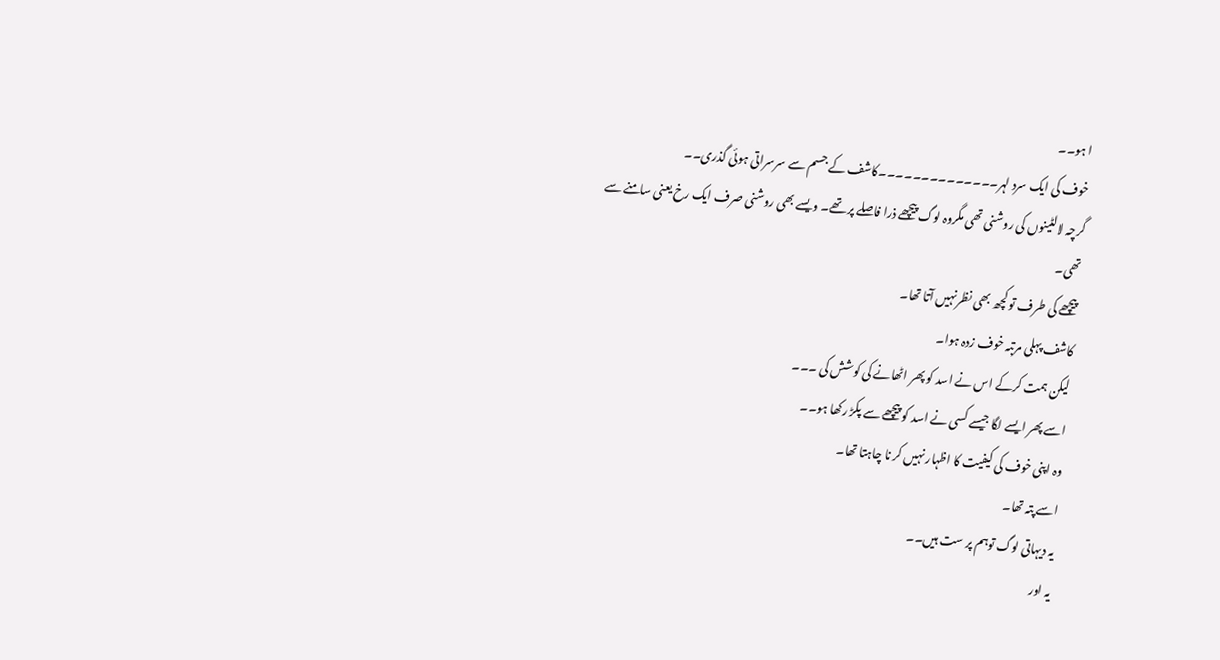ا ہو۔۔
خوف کی ایک سرد لہر۔۔۔۔۔۔۔۔۔۔۔۔۔۔کاشف کے جسم سے سرسراتی ہوئی گذری۔۔
گرچہ لالٹینوں کی روشنی تھی مگروہ لوگ پیچھے ذرا فاصلے پر تھے۔ ویسے بھی روشنی صرف ایک رخ یعنی سامنے سے تھی۔
پیچھے کی طرف تو کچھ بھی نظرنہیں آتا تھا۔
کاشف پہلی مرتبہ خوف زدہ ہوا۔
لیکن ہمت کرکے اس نے اسد کو پھر اٹھانے کی کوشش کی ۔۔۔
اسے پھر ایسے لگا جیسے کسی نے اسد کو پیچھے سے پکڑ رکھا ہو۔۔
وہ اپنی خوف کی کیفیت کا اظہار نہیں کر نا چاہتا تھا۔
اسے پتہ تھا۔
یہ دیہاتی لوگ توہم پر ست ہیں۔۔
یہ اور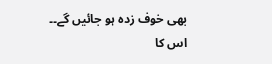بھی خوف زدہ ہو جائیں گے۔۔
اس کا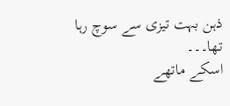ذہن بہت تیزی سے سوچ رہا تھا۔۔۔
اسکے ماتھے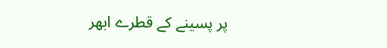پر پسینے کے قطرے ابھر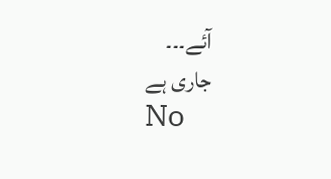آئے۔۔۔
جاری ہے
No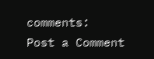comments:
Post a Comment